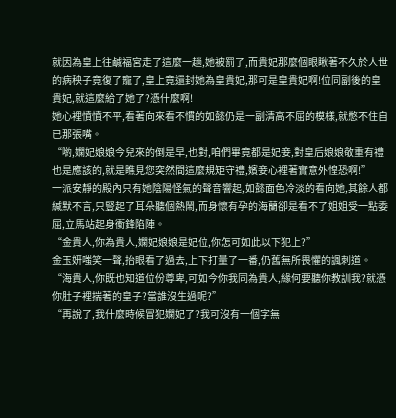就因為皇上往鹹福宮走了這麼一趟,她被罰了,而貴妃那麼個眼瞅著不久於人世的病秧子竟復了寵了,皇上竟還封她為皇貴妃,那可是皇貴妃啊!位同副後的皇貴妃,就這麼給了她了?憑什麼啊!
她心裡憤憤不平,看著向來看不慣的如懿仍是一副清高不屈的模樣,就憋不住自已那張嘴。
“喲,嫻妃娘娘今兒來的倒是早,也對,咱們畢竟都是妃妾,對皇后娘娘敬重有禮也是應該的,就是瞧見您突然間這麼規矩守禮,嬪妾心裡著實意外惶恐啊!”
一派安靜的殿內只有她陰陽怪氣的聲音響起,如懿面色冷淡的看向她,其餘人都緘默不言,只豎起了耳朵聽個熱鬧,而身懷有孕的海蘭卻是看不了姐姐受一點委屈,立馬站起身衝鋒陷陣。
“金貴人,你為貴人,嫻妃娘娘是妃位,你怎可如此以下犯上?”
金玉妍嗤笑一聲,抬眼看了過去,上下打量了一番,仍舊無所畏懼的諷刺道。
“海貴人,你既也知道位份尊卑,可如今你我同為貴人,緣何要聽你教訓我?就憑你肚子裡揣著的皇子?當誰沒生過呢?”
“再說了,我什麼時候冒犯嫻妃了?我可沒有一個字無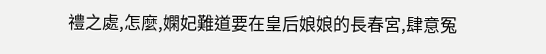禮之處,怎麼,嫻妃難道要在皇后娘娘的長春宮,肆意冤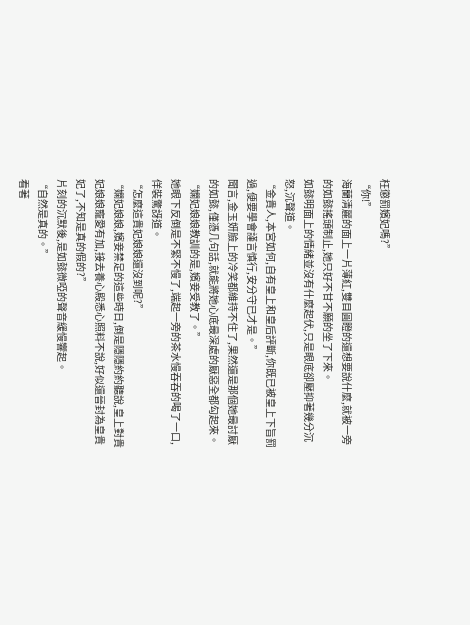枉懲罰嬪妃嗎?”
“你!”
海蘭清麗的面上一片薄紅,雙目圓瞪的還想要說什麼,就被一旁的如懿搖頭制止,她只好不甘不願的坐了下來。
如懿明面上的情緒並沒有什麼起伏,只是眼底卻壓抑著幾分沉怒,沉聲道。
“金貴人,本宮如何,自有皇上和皇后評斷,你既已被皇上下旨罰過,便要學會謹言慎行,安分守已才是。”
聞言,金玉妍臉上的冷笑都維持不住了,果然還是那個她最討厭的如懿,僅憑几句話,就能將她心底最深處的厭惡全都勾起來。
“嫻妃娘娘教訓的是,嬪妾受教了。”
她眼下反倒是不緊不慢了,端起一旁的茶水慢吞吞的喝了一口,佯裝驚訝道。
“怎麼這貴妃娘娘還沒到呢?”
“嫻妃娘娘,嬪妾禁足的這些時日,倒是隱隱約約聽說,皇上對貴妃娘娘寵愛有加,接去養心殿悉心照料不說,好似還晉封為皇貴妃了,不知是真的假的?”
片刻的沉默後,是如懿微啞的聲音緩慢響起。
“自然是真的。”
看著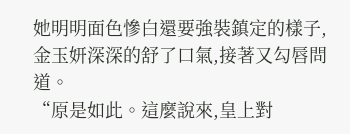她明明面色慘白還要強裝鎮定的樣子,金玉妍深深的舒了口氣,接著又勾唇問道。
“原是如此。這麼說來,皇上對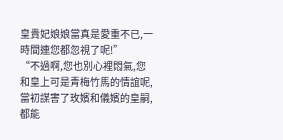皇貴妃娘娘當真是愛重不已,一時間連您都忽視了呢!”
“不過啊,您也別心裡悶氣,您和皇上可是青梅竹馬的情誼呢,當初謀害了玫嬪和儀嬪的皇嗣,都能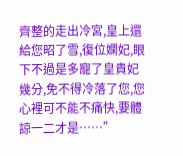齊整的走出冷宮,皇上還給您昭了雪,復位嫻妃,眼下不過是多寵了皇貴妃幾分,免不得冷落了您,您心裡可不能不痛快,要體諒一二才是……”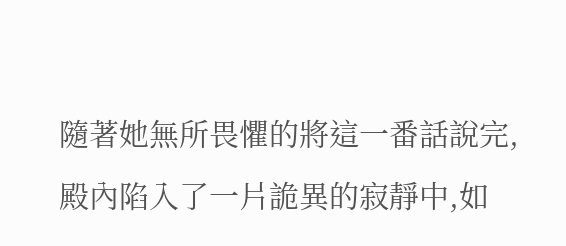隨著她無所畏懼的將這一番話說完,殿內陷入了一片詭異的寂靜中,如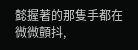懿握著的那隻手都在微微顫抖,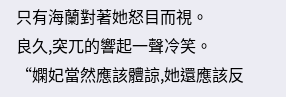只有海蘭對著她怒目而視。
良久,突兀的響起一聲冷笑。
“嫻妃當然應該體諒,她還應該反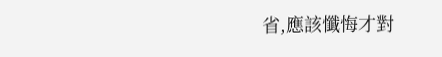省,應該懺悔才對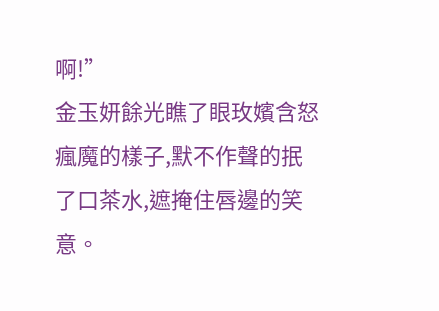啊!”
金玉妍餘光瞧了眼玫嬪含怒瘋魔的樣子,默不作聲的抿了口茶水,遮掩住唇邊的笑意。